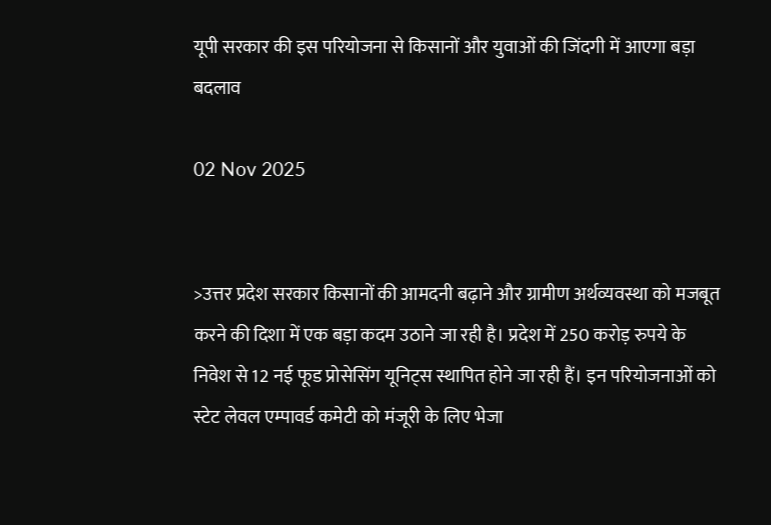यूपी सरकार की इस परियोजना से किसानों और युवाओं की जिंदगी में आएगा बड़ा बदलाव

02 Nov 2025


>उत्तर प्रदेश सरकार किसानों की आमदनी बढ़ाने और ग्रामीण अर्थव्यवस्था को मजबूत करने की दिशा में एक बड़ा कदम उठाने जा रही है। प्रदेश में 250 करोड़ रुपये के निवेश से 12 नई फूड प्रोसेसिंग यूनिट्स स्थापित होने जा रही हैं। इन परियोजनाओं को स्टेट लेवल एम्पावर्ड कमेटी को मंजूरी के लिए भेजा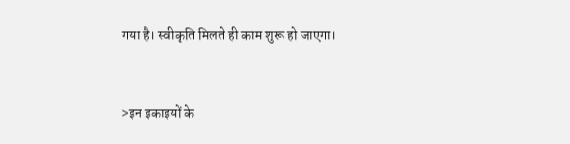गया है। स्वीकृति मिलते ही काम शुरू हो जाएगा।


>इन इकाइयों के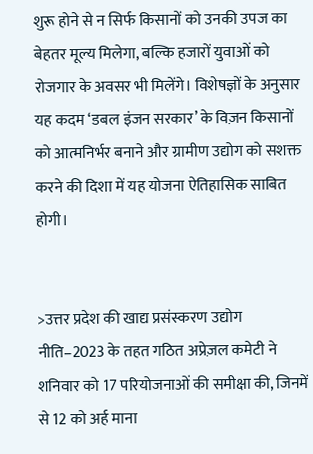शुरू होने से न सिर्फ किसानों को उनकी उपज का बेहतर मूल्य मिलेगा, बल्कि हजारों युवाओं को रोजगार के अवसर भी मिलेंगे। विशेषज्ञों के अनुसार यह कदम ‘डबल इंजन सरकार’ के विज़न किसानों को आत्मनिर्भर बनाने और ग्रामीण उद्योग को सशक्त करने की दिशा में यह योजना ऐतिहासिक साबित होगी।


>उत्तर प्रदेश की खाद्य प्रसंस्करण उद्योग नीति–2023 के तहत गठित अप्रेज़ल कमेटी ने शनिवार को 17 परियोजनाओं की समीक्षा की, जिनमें से 12 को अर्ह माना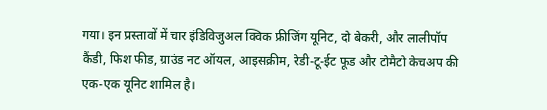गया। इन प्रस्तावों में चार इंडिविजुअल क्विक फ्रीजिंग यूनिट, दो बेकरी, और लालीपॉप कैंडी, फिश फीड, ग्राउंड नट ऑयल, आइसक्रीम, रेडी-टू-ईट फूड और टोमैटो केचअप की एक-एक यूनिट शामिल है।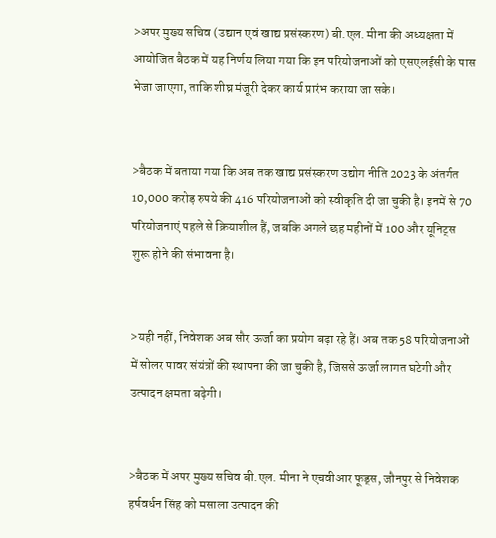>अपर मुख्य सचिव (उद्यान एवं खाद्य प्रसंस्करण) बी.एल. मीना की अध्यक्षता में आयोजित बैठक में यह निर्णय लिया गया कि इन परियोजनाओं को एसएलईसी के पास भेजा जाएगा, ताकि शीघ्र मंजूरी देकर कार्य प्रारंभ कराया जा सके।


>बैठक में बताया गया कि अब तक खाद्य प्रसंस्करण उद्योग नीति 2023 के अंतर्गत 10,000 करोड़ रुपये की 416 परियोजनाओं को स्वीकृति दी जा चुकी है। इनमें से 70 परियोजनाएं पहले से क्रियाशील हैं, जबकि अगले छह महीनों में 100 और यूनिट्स शुरू होने की संभावना है।


>यही नहीं, निवेशक अब सौर ऊर्जा का प्रयोग बढ़ा रहे हैं। अब तक 58 परियोजनाओं में सोलर पावर संयंत्रों की स्थापना की जा चुकी है, जिससे ऊर्जा लागत घटेगी और उत्पादन क्षमता बढ़ेगी।


>बैठक में अपर मुख्य सचिव बी.एल. मीना ने एचवीआर फूड्स, जौनपुर से निवेशक हर्षवर्धन सिंह को मसाला उत्पादन की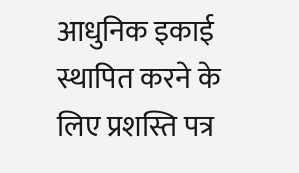आधुनिक इकाई स्थापित करने के लिए प्रशस्ति पत्र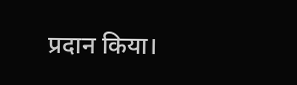प्रदान किया।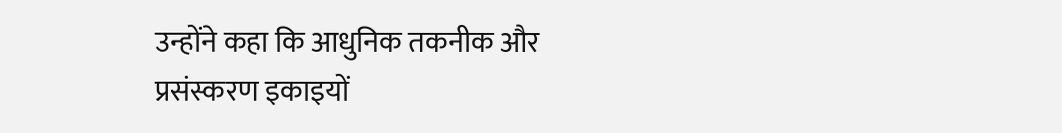उन्होंने कहा कि आधुनिक तकनीक और प्रसंस्करण इकाइयों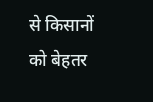से किसानों को बेहतर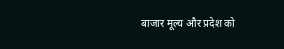बाजार मूल्य और प्रदेश को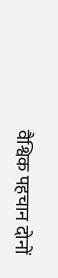वैश्विक पहचान दोनों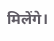मिलेंगे।